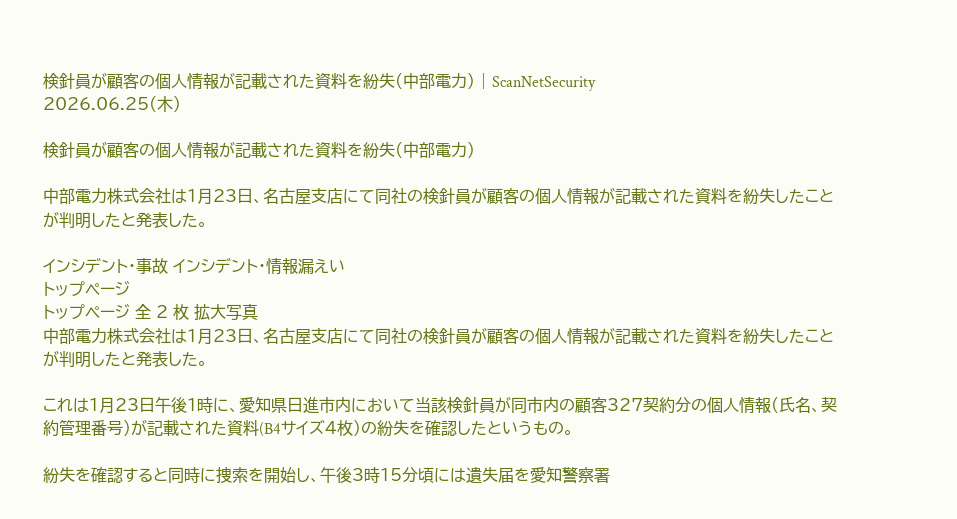検針員が顧客の個人情報が記載された資料を紛失(中部電力) | ScanNetSecurity
2026.06.25(木)

検針員が顧客の個人情報が記載された資料を紛失(中部電力)

中部電力株式会社は1月23日、名古屋支店にて同社の検針員が顧客の個人情報が記載された資料を紛失したことが判明したと発表した。

インシデント・事故 インシデント・情報漏えい
トップページ
トップページ 全 2 枚 拡大写真
中部電力株式会社は1月23日、名古屋支店にて同社の検針員が顧客の個人情報が記載された資料を紛失したことが判明したと発表した。

これは1月23日午後1時に、愛知県日進市内において当該検針員が同市内の顧客327契約分の個人情報(氏名、契約管理番号)が記載された資料(B4サイズ4枚)の紛失を確認したというもの。

紛失を確認すると同時に捜索を開始し、午後3時15分頃には遺失届を愛知警察署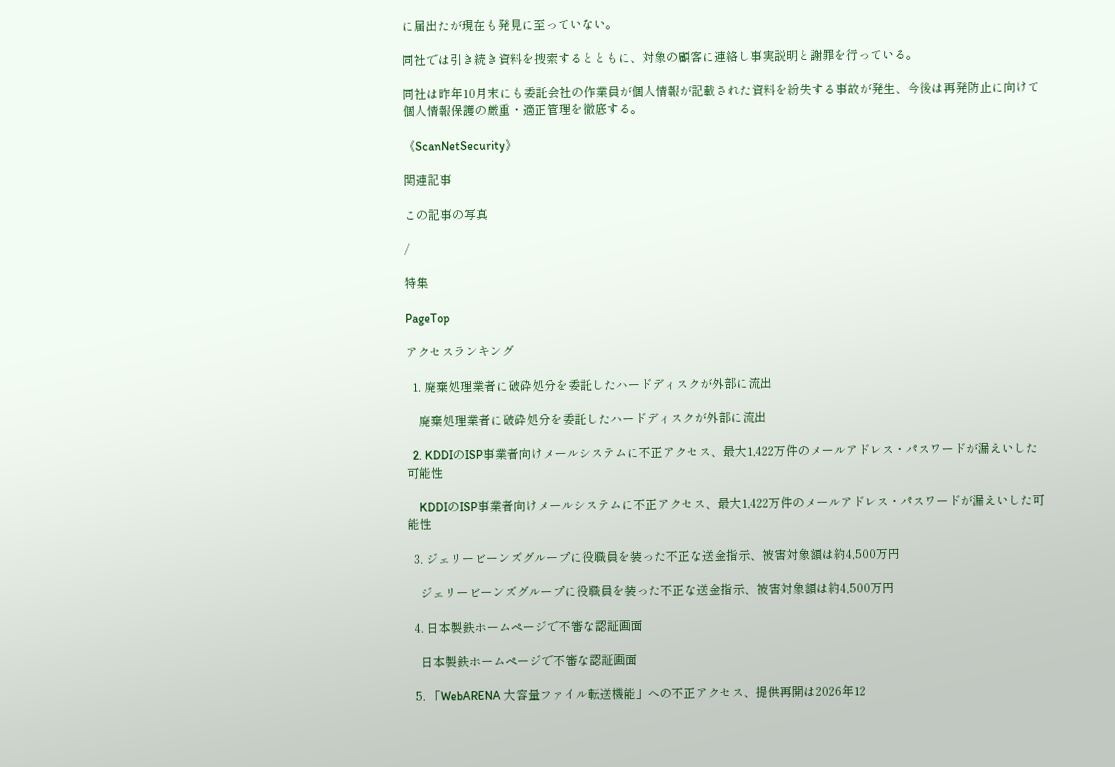に届出たが現在も発見に至っていない。

同社では引き続き資料を捜索するとともに、対象の顧客に連絡し事実説明と謝罪を行っている。

同社は昨年10月末にも委託会社の作業員が個人情報が記載された資料を紛失する事故が発生、今後は再発防止に向けて個人情報保護の厳重・適正管理を徹底する。

《ScanNetSecurity》

関連記事

この記事の写真

/

特集

PageTop

アクセスランキング

  1. 廃棄処理業者に破砕処分を委託したハードディスクが外部に流出

    廃棄処理業者に破砕処分を委託したハードディスクが外部に流出

  2. KDDIのISP事業者向けメールシステムに不正アクセス、最大1,422万件のメールアドレス・パスワードが漏えいした可能性

    KDDIのISP事業者向けメールシステムに不正アクセス、最大1,422万件のメールアドレス・パスワードが漏えいした可能性

  3. ジェリービーンズグループに役職員を装った不正な送金指示、被害対象額は約4,500万円

    ジェリービーンズグループに役職員を装った不正な送金指示、被害対象額は約4,500万円

  4. 日本製鉄ホームページで不審な認証画面

    日本製鉄ホームページで不審な認証画面

  5. 「WebARENA 大容量ファイル転送機能」への不正アクセス、提供再開は2026年12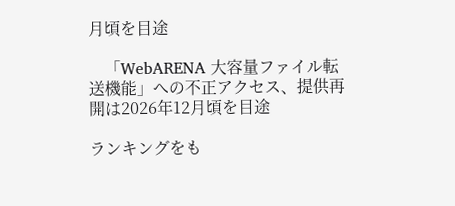月頃を目途

    「WebARENA 大容量ファイル転送機能」への不正アクセス、提供再開は2026年12月頃を目途

ランキングをも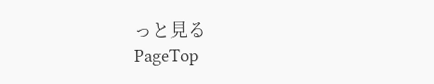っと見る
PageTop